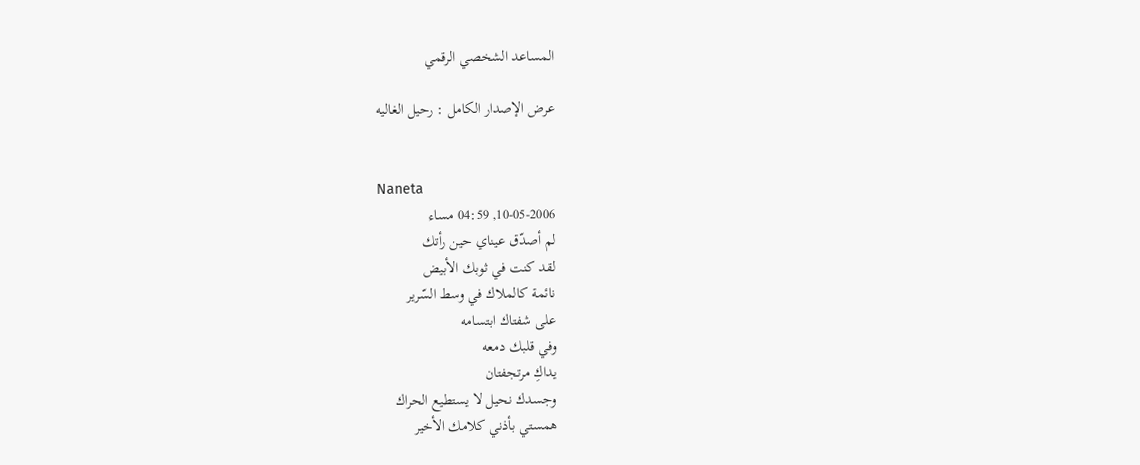المساعد الشخصي الرقمي

عرض الإصدار الكامل : رحيل الغاليه


Naneta
10-05-2006, 04:59 مساء
لم أصدّق عيناي حين رأتك
لقد كنت في ثوبك الأبيض
نائمة كالملاك في وسط السّرير
على شفتاك ابتسامه
وفي قلبك دمعه
يداكِ مرتجفتان
وجسدك نحيل لا يستطيع الحراك
همستي بأذني كلامك الأخير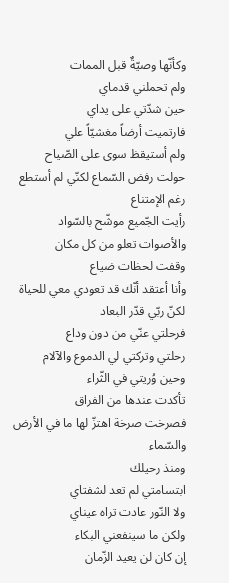وكأنّها وصيّةٌ قبل الممات
ولم تحملني قدماي
حين شدّتي على يداي
فارتميت أرضاً مغشيّاً علي
ولم أستيقظ سوى على الصّياح
حولت رفض السّماع لكنّي لم أستطع رغم الإمتناع
رأيت الجّميع موشّح بالسّواد
والأصوات تعلو من كل مكان
وقفت لحظات ضياع
وأنا أعتقد أنّك قد تعودي معي للحياة
لكنّ ربّي قدّر البعاد
فرحلتي عنّي من دون وداع
رحلتي وتركتي لي الدموع والآلام
وحين وُريتي في الثّراء
تأكدت عندها من الفراق
فصرخت صرخة اهتزّ لها ما في الأرض والسّماء
ومنذ رحيلك
ابتسامتي لم تعد لشفتاي
ولا النّور عادت تراه عيناي
ولكن ما سينفعني البكاء
إن كان لن يعيد الزّمان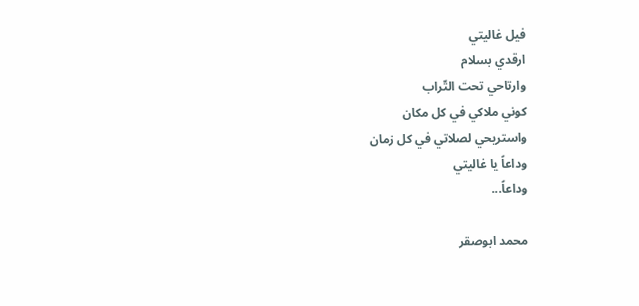فيل غاليتي
ارقدي بسلام
وارتاحي تحت التّراب
كوني ملاكي في كل مكان
واستريحي لصلاتي في كل زمان
وداعاً يا غاليتي
وداعاً...

محمد ابوصقر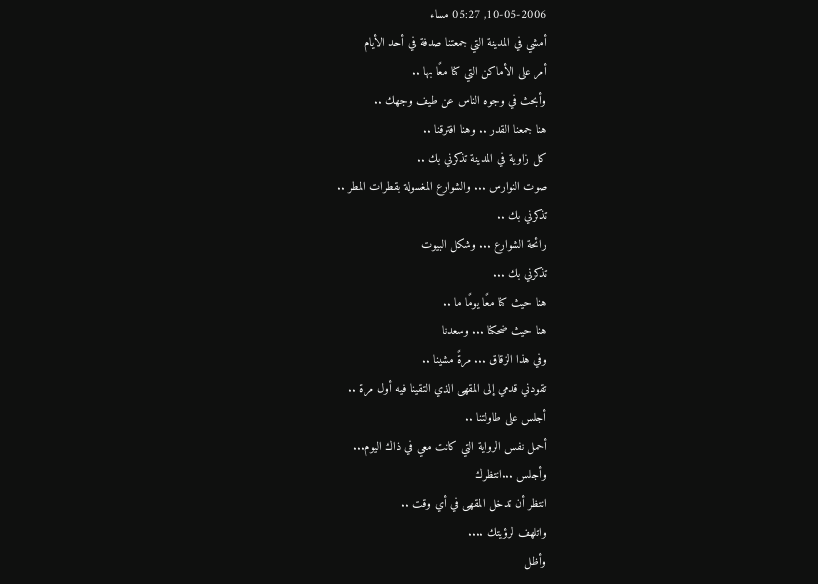10-05-2006, 05:27 مساء
أمشي في المدينة التي جمعتنا صدفة في أحد الأيام
أمر على الأماكن التي كنا معًا بها ..
وأبحث في وجوه الناس عن طيف وجهك ..
هنا جمعنا القدر .. وهنا افترقنا ..
كل زاوية في المدينة تذكرني بك ..
صوت النوارس ... والشوارع المغسولة بقطرات المطر ..
تذكرني بك ..
رائحة الشوارع ... وشكل البيوت
تذكرني بك ...
هنا حيث كنا معًا يومًا ما ..
هنا حيث ضحكنا ... وسعدنا
وفي هذا الزقاق ... مرةً مشينا ..
تقودني قدمي إلى المقهى الذي التقينا فيه أول مرة ..
أجلس على طاولتنا ..
أحمل نفس الرواية التي كانت معي في ذاك اليوم...
وأجلس ...انتظرك
انتظر أن تدخل المقهى في أي وقت ..
واتلهف لرؤيتك ....
وأظل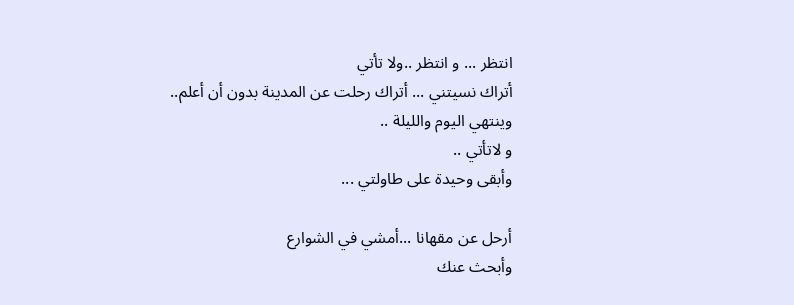انتظر ... و انتظر ..ولا تأتي
أتراك نسيتني ... أتراك رحلت عن المدينة بدون أن أعلم..
وينتهي اليوم والليلة ..
و لاتأتي ..
وأبقى وحيدة على طاولتي ...

أرحل عن مقهانا ...أمشي في الشوارع
وأبحث عنك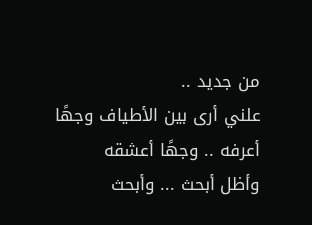من جديد ..
علني أرى بين الأطياف وجهًا أعرفه .. وجهًا أعشقه
وأظل أبحث ... وأبحث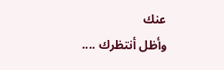عنك
وأظل أنتظرك ....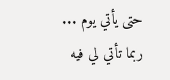حتى يأتي يوم ...
ربما تأتي لي فيه